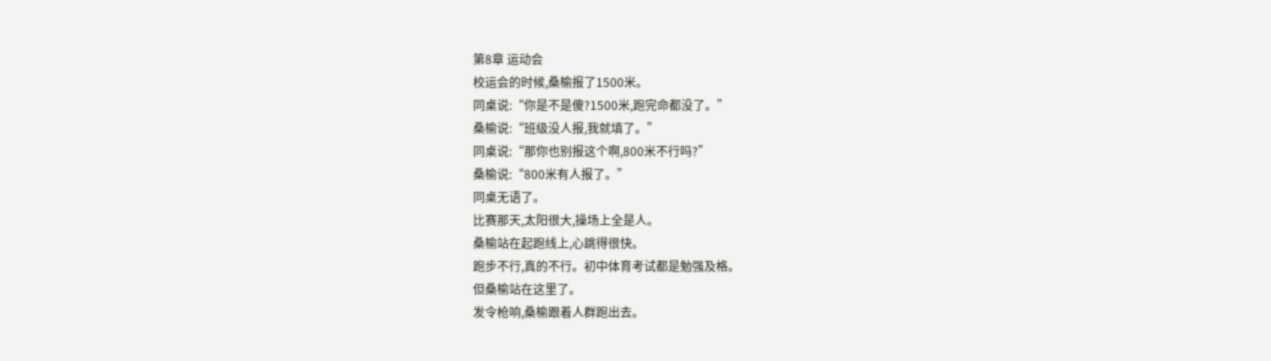第8章 运动会
校运会的时候,桑榆报了1500米。
同桌说:“你是不是傻?1500米,跑完命都没了。”
桑榆说:“班级没人报,我就填了。”
同桌说:“那你也别报这个啊,800米不行吗?”
桑榆说:“800米有人报了。”
同桌无语了。
比赛那天,太阳很大,操场上全是人。
桑榆站在起跑线上,心跳得很快。
跑步不行,真的不行。初中体育考试都是勉强及格。
但桑榆站在这里了。
发令枪响,桑榆跟着人群跑出去。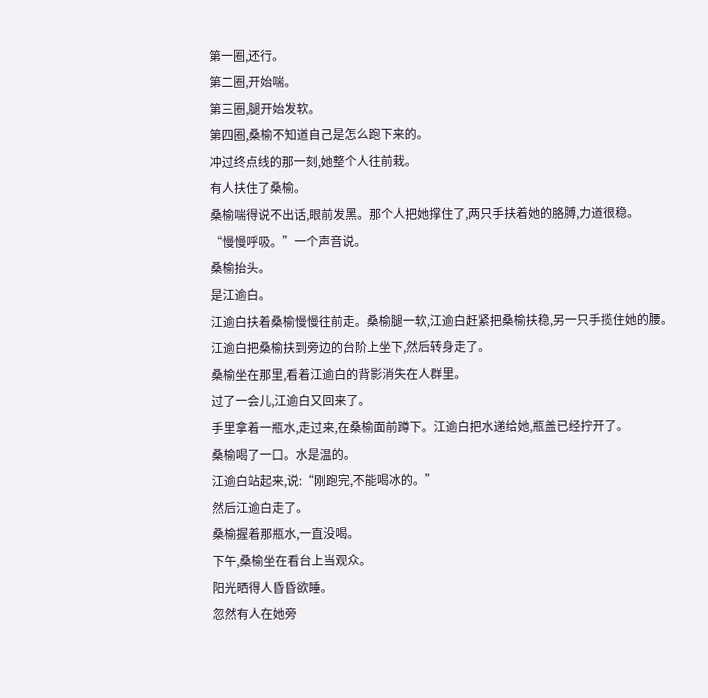第一圈,还行。
第二圈,开始喘。
第三圈,腿开始发软。
第四圈,桑榆不知道自己是怎么跑下来的。
冲过终点线的那一刻,她整个人往前栽。
有人扶住了桑榆。
桑榆喘得说不出话,眼前发黑。那个人把她撑住了,两只手扶着她的胳膊,力道很稳。
“慢慢呼吸。”一个声音说。
桑榆抬头。
是江逾白。
江逾白扶着桑榆慢慢往前走。桑榆腿一软,江逾白赶紧把桑榆扶稳,另一只手揽住她的腰。
江逾白把桑榆扶到旁边的台阶上坐下,然后转身走了。
桑榆坐在那里,看着江逾白的背影消失在人群里。
过了一会儿,江逾白又回来了。
手里拿着一瓶水,走过来,在桑榆面前蹲下。江逾白把水递给她,瓶盖已经拧开了。
桑榆喝了一口。水是温的。
江逾白站起来,说:“刚跑完,不能喝冰的。”
然后江逾白走了。
桑榆握着那瓶水,一直没喝。
下午,桑榆坐在看台上当观众。
阳光晒得人昏昏欲睡。
忽然有人在她旁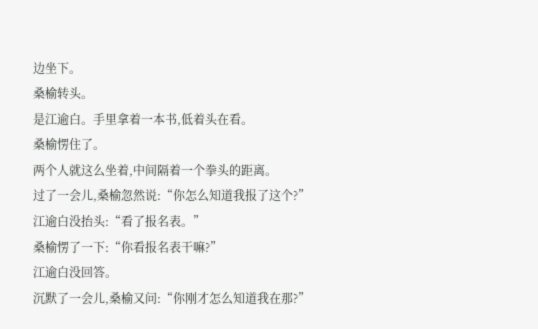边坐下。
桑榆转头。
是江逾白。手里拿着一本书,低着头在看。
桑榆愣住了。
两个人就这么坐着,中间隔着一个拳头的距离。
过了一会儿,桑榆忽然说:“你怎么知道我报了这个?”
江逾白没抬头:“看了报名表。”
桑榆愣了一下:“你看报名表干嘛?”
江逾白没回答。
沉默了一会儿,桑榆又问:“你刚才怎么知道我在那?”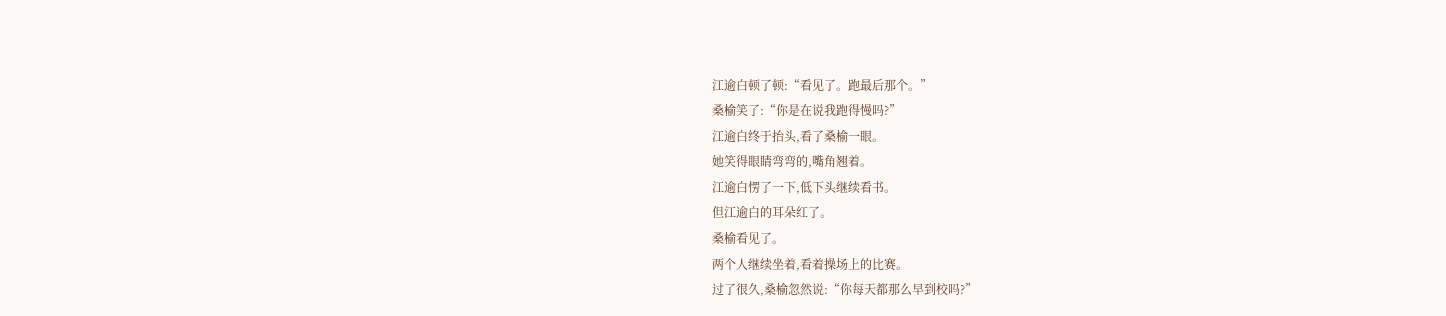江逾白顿了顿:“看见了。跑最后那个。”
桑榆笑了:“你是在说我跑得慢吗?”
江逾白终于抬头,看了桑榆一眼。
她笑得眼睛弯弯的,嘴角翘着。
江逾白愣了一下,低下头继续看书。
但江逾白的耳朵红了。
桑榆看见了。
两个人继续坐着,看着操场上的比赛。
过了很久,桑榆忽然说:“你每天都那么早到校吗?”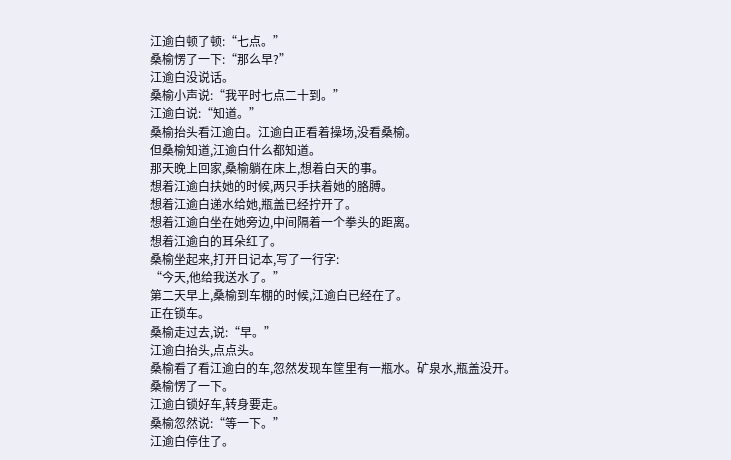江逾白顿了顿:“七点。”
桑榆愣了一下:“那么早?”
江逾白没说话。
桑榆小声说:“我平时七点二十到。”
江逾白说:“知道。”
桑榆抬头看江逾白。江逾白正看着操场,没看桑榆。
但桑榆知道,江逾白什么都知道。
那天晚上回家,桑榆躺在床上,想着白天的事。
想着江逾白扶她的时候,两只手扶着她的胳膊。
想着江逾白递水给她,瓶盖已经拧开了。
想着江逾白坐在她旁边,中间隔着一个拳头的距离。
想着江逾白的耳朵红了。
桑榆坐起来,打开日记本,写了一行字:
“今天,他给我送水了。”
第二天早上,桑榆到车棚的时候,江逾白已经在了。
正在锁车。
桑榆走过去,说:“早。”
江逾白抬头,点点头。
桑榆看了看江逾白的车,忽然发现车筐里有一瓶水。矿泉水,瓶盖没开。
桑榆愣了一下。
江逾白锁好车,转身要走。
桑榆忽然说:“等一下。”
江逾白停住了。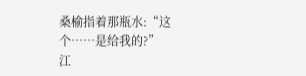桑榆指着那瓶水:“这个……是给我的?”
江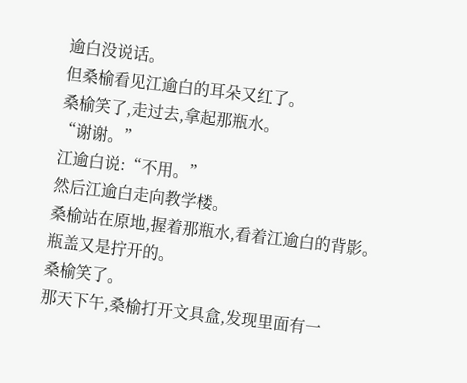逾白没说话。
但桑榆看见江逾白的耳朵又红了。
桑榆笑了,走过去,拿起那瓶水。
“谢谢。”
江逾白说:“不用。”
然后江逾白走向教学楼。
桑榆站在原地,握着那瓶水,看着江逾白的背影。
瓶盖又是拧开的。
桑榆笑了。
那天下午,桑榆打开文具盒,发现里面有一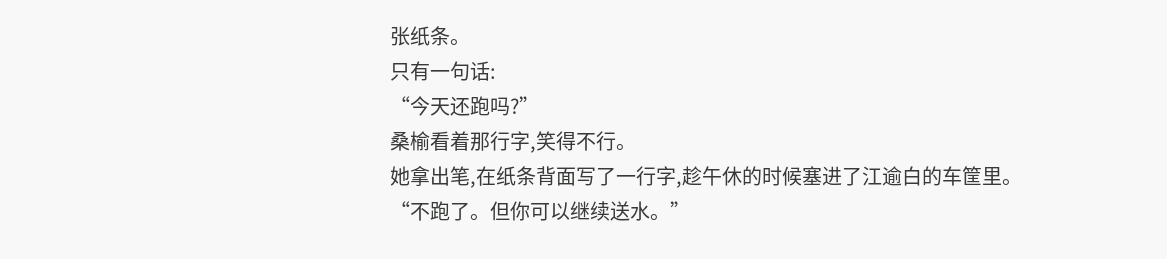张纸条。
只有一句话:
“今天还跑吗?”
桑榆看着那行字,笑得不行。
她拿出笔,在纸条背面写了一行字,趁午休的时候塞进了江逾白的车筐里。
“不跑了。但你可以继续送水。”